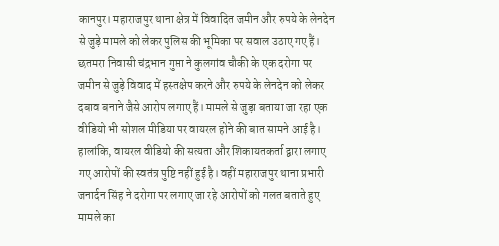कानपुर। महाराजपुर थाना क्षेत्र में विवादित जमीन और रुपये के लेनदेन से जुड़े मामले को लेकर पुलिस की भूमिका पर सवाल उठाए गए हैं। छतमरा निवासी चंद्रभान गुप्ता ने कुलगांव चौकी के एक दरोगा पर जमीन से जुड़े विवाद में हस्तक्षेप करने और रुपये के लेनदेन को लेकर दबाव बनाने जैसे आरोप लगाए हैं। मामले से जुड़ा बताया जा रहा एक वीडियो भी सोशल मीडिया पर वायरल होने की बात सामने आई है।
हालांकि, वायरल वीडियो की सत्यता और शिकायतकर्ता द्वारा लगाए गए आरोपों की स्वतंत्र पुष्टि नहीं हुई है। वहीं महाराजपुर थाना प्रभारी जनार्दन सिंह ने दरोगा पर लगाए जा रहे आरोपों को गलत बताते हुए मामले का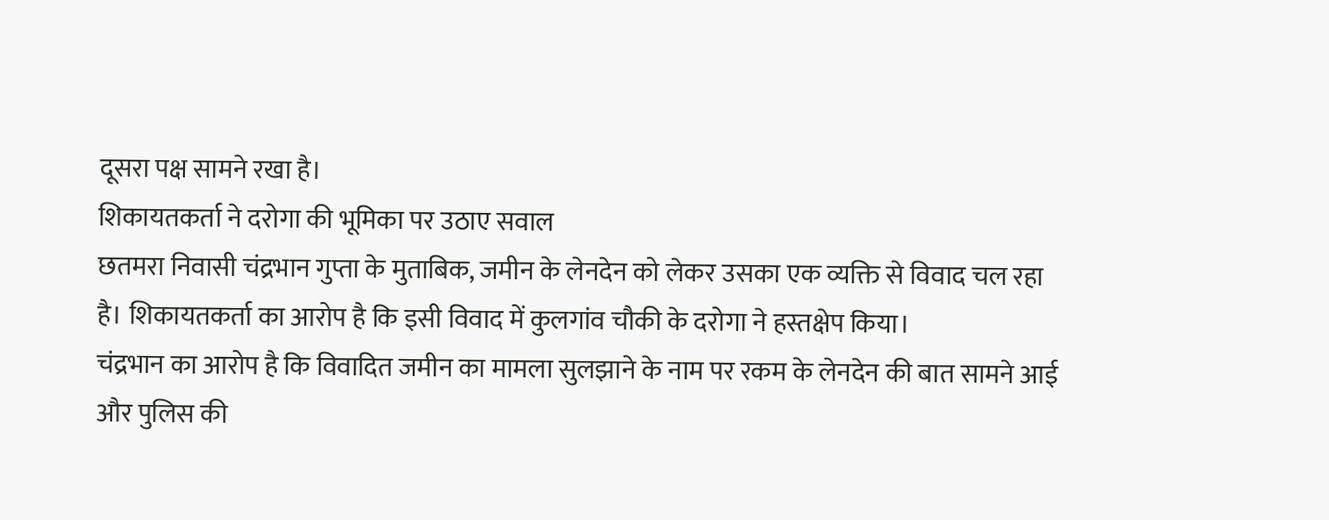दूसरा पक्ष सामने रखा है।
शिकायतकर्ता ने दरोगा की भूमिका पर उठाए सवाल
छतमरा निवासी चंद्रभान गुप्ता के मुताबिक, जमीन के लेनदेन को लेकर उसका एक व्यक्ति से विवाद चल रहा है। शिकायतकर्ता का आरोप है कि इसी विवाद में कुलगांव चौकी के दरोगा ने हस्तक्षेप किया।
चंद्रभान का आरोप है कि विवादित जमीन का मामला सुलझाने के नाम पर रकम के लेनदेन की बात सामने आई और पुलिस की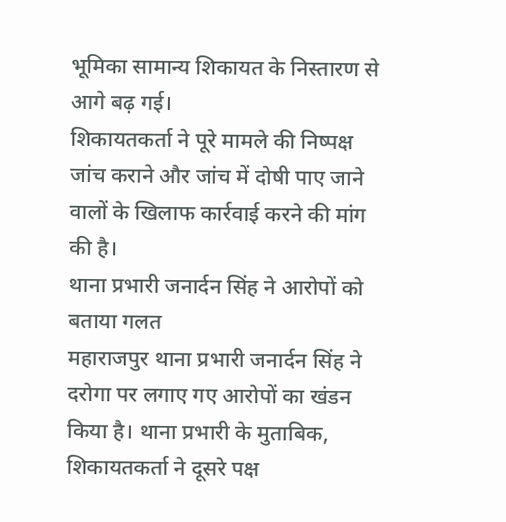भूमिका सामान्य शिकायत के निस्तारण से आगे बढ़ गई।
शिकायतकर्ता ने पूरे मामले की निष्पक्ष जांच कराने और जांच में दोषी पाए जाने वालों के खिलाफ कार्रवाई करने की मांग की है।
थाना प्रभारी जनार्दन सिंह ने आरोपों को बताया गलत
महाराजपुर थाना प्रभारी जनार्दन सिंह ने दरोगा पर लगाए गए आरोपों का खंडन किया है। थाना प्रभारी के मुताबिक, शिकायतकर्ता ने दूसरे पक्ष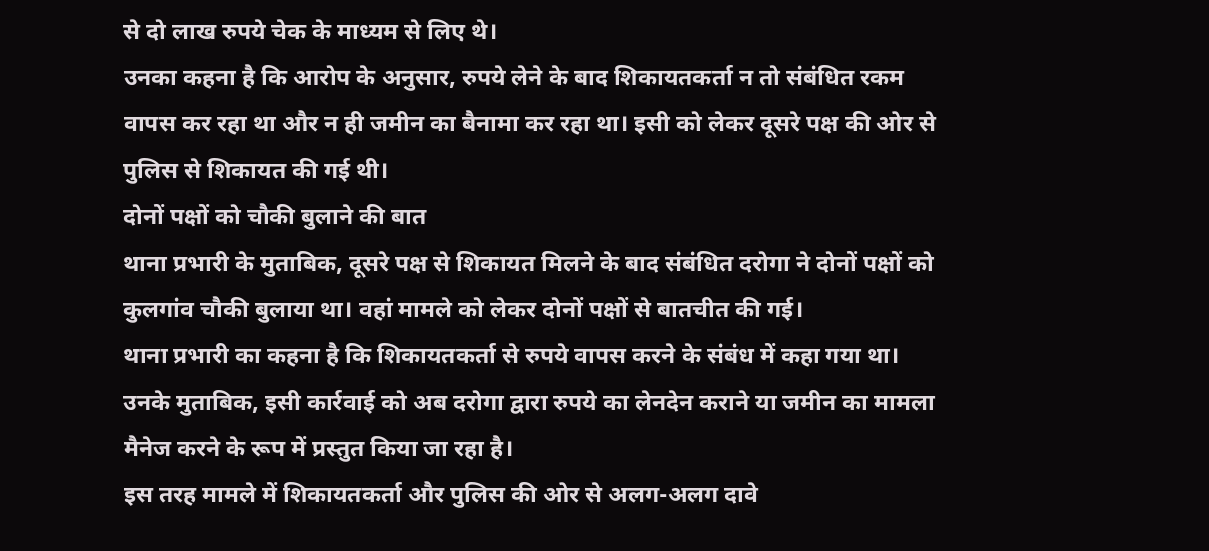से दो लाख रुपये चेक के माध्यम से लिए थे।
उनका कहना है कि आरोप के अनुसार, रुपये लेने के बाद शिकायतकर्ता न तो संबंधित रकम वापस कर रहा था और न ही जमीन का बैनामा कर रहा था। इसी को लेकर दूसरे पक्ष की ओर से पुलिस से शिकायत की गई थी।
दोनों पक्षों को चौकी बुलाने की बात
थाना प्रभारी के मुताबिक, दूसरे पक्ष से शिकायत मिलने के बाद संबंधित दरोगा ने दोनों पक्षों को कुलगांव चौकी बुलाया था। वहां मामले को लेकर दोनों पक्षों से बातचीत की गई।
थाना प्रभारी का कहना है कि शिकायतकर्ता से रुपये वापस करने के संबंध में कहा गया था। उनके मुताबिक, इसी कार्रवाई को अब दरोगा द्वारा रुपये का लेनदेन कराने या जमीन का मामला मैनेज करने के रूप में प्रस्तुत किया जा रहा है।
इस तरह मामले में शिकायतकर्ता और पुलिस की ओर से अलग-अलग दावे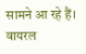सामने आ रहे हैं।
वायरल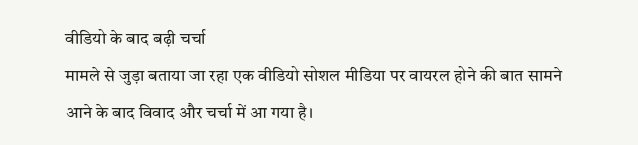वीडियो के बाद बढ़ी चर्चा
मामले से जुड़ा बताया जा रहा एक वीडियो सोशल मीडिया पर वायरल होने की बात सामने आने के बाद विवाद और चर्चा में आ गया है।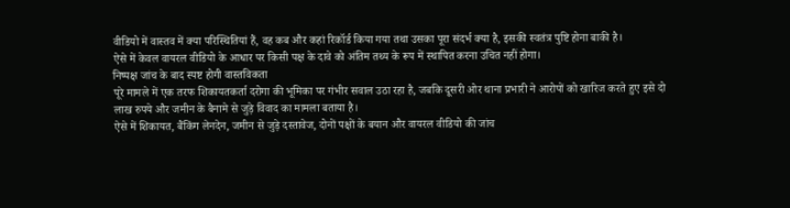वीडियो में वास्तव में क्या परिस्थितियां हैं, वह कब और कहां रिकॉर्ड किया गया तथा उसका पूरा संदर्भ क्या है, इसकी स्वतंत्र पुष्टि होना बाकी है।
ऐसे में केवल वायरल वीडियो के आधार पर किसी पक्ष के दावे को अंतिम तथ्य के रूप में स्थापित करना उचित नहीं होगा।
निष्पक्ष जांच के बाद स्पष्ट होगी वास्तविकता
पूरे मामले में एक तरफ शिकायतकर्ता दरोगा की भूमिका पर गंभीर सवाल उठा रहा है, जबकि दूसरी ओर थाना प्रभारी ने आरोपों को खारिज करते हुए इसे दो लाख रुपये और जमीन के बैनामे से जुड़े विवाद का मामला बताया है।
ऐसे में शिकायत, बैंकिंग लेनदेन, जमीन से जुड़े दस्तावेज, दोनों पक्षों के बयान और वायरल वीडियो की जांच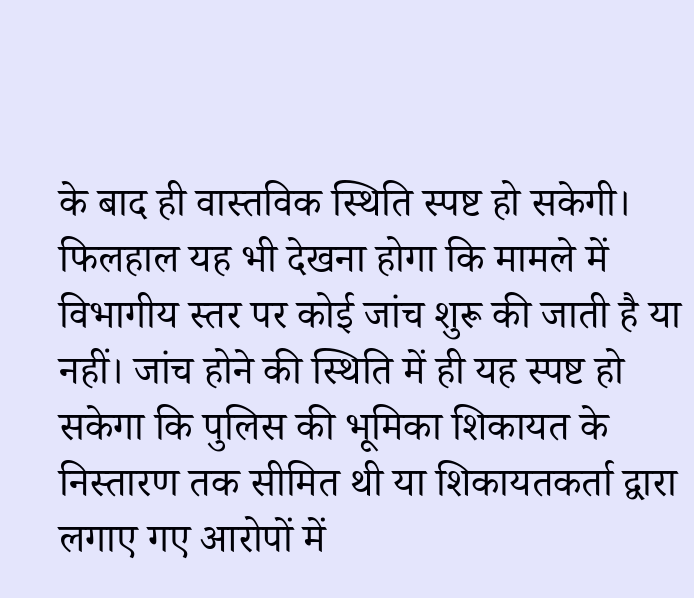के बाद ही वास्तविक स्थिति स्पष्ट हो सकेगी।
फिलहाल यह भी देखना होगा कि मामले में विभागीय स्तर पर कोई जांच शुरू की जाती है या नहीं। जांच होने की स्थिति में ही यह स्पष्ट हो सकेगा कि पुलिस की भूमिका शिकायत के निस्तारण तक सीमित थी या शिकायतकर्ता द्वारा लगाए गए आरोपों में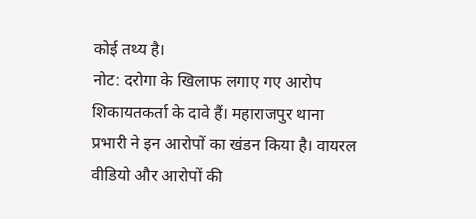कोई तथ्य है।
नोट: दरोगा के खिलाफ लगाए गए आरोप शिकायतकर्ता के दावे हैं। महाराजपुर थाना प्रभारी ने इन आरोपों का खंडन किया है। वायरल वीडियो और आरोपों की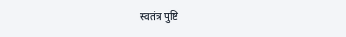स्वतंत्र पुष्टि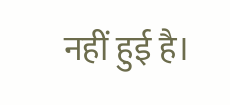नहीं हुई है।